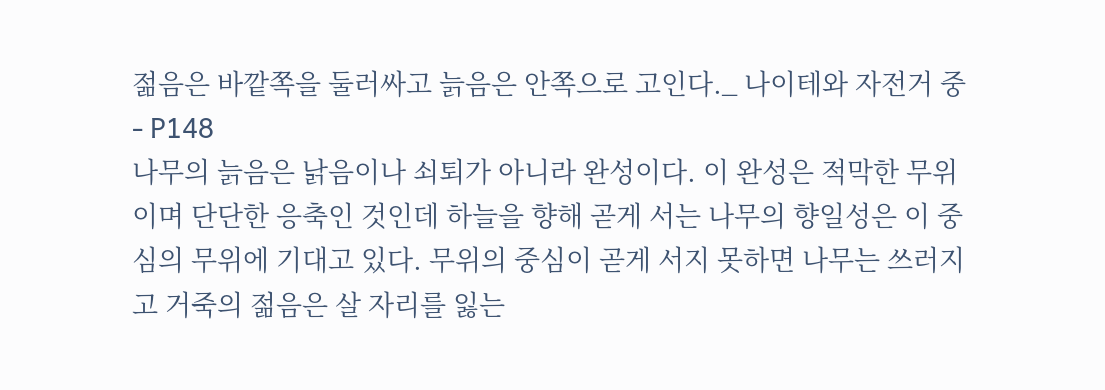젊음은 바깥쪽을 둘러싸고 늙음은 안쪽으로 고인다._ 나이테와 자전거 중 - P148
나무의 늙음은 낡음이나 쇠퇴가 아니라 완성이다. 이 완성은 적막한 무위이며 단단한 응축인 것인데 하늘을 향해 곧게 서는 나무의 향일성은 이 중심의 무위에 기대고 있다. 무위의 중심이 곧게 서지 못하면 나무는 쓰러지고 거죽의 젊음은 살 자리를 잃는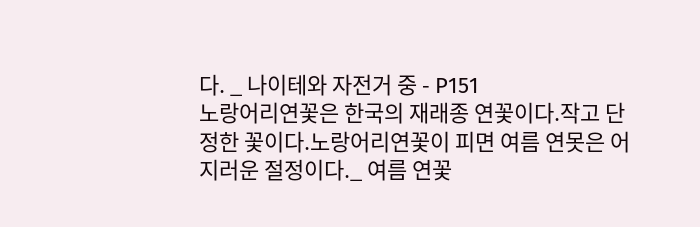다. _ 나이테와 자전거 중 - P151
노랑어리연꽃은 한국의 재래종 연꽃이다.작고 단정한 꽃이다.노랑어리연꽃이 피면 여름 연못은 어지러운 절정이다._ 여름 연꽃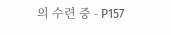의 수련 중 - P157